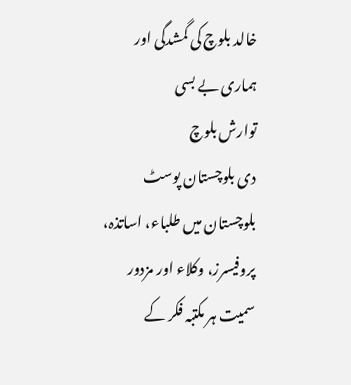خالد بلوچ کی گمشدگی اور ہماری بے بسی
توارش بلوچ
دی بلوچستان پوسٹ
بلوچستان میں طلباء، اساتذہ، پروفیسرز، وکلاء اور مزدور سمیت ہر مکتبہ فکر کے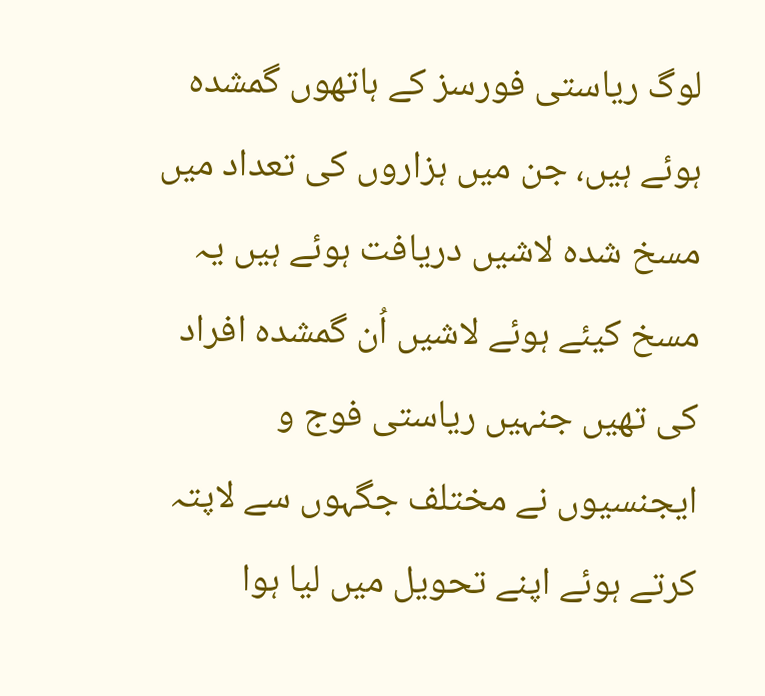لوگ ریاستی فورسز کے ہاتھوں گمشدہ ہوئے ہیں، جن میں ہزاروں کی تعداد میں مسخ شدہ لاشیں دریافت ہوئے ہیں یہ مسخ کیئے ہوئے لاشیں اُن گمشدہ افراد کی تھیں جنہیں ریاستی فوج و ایجنسیوں نے مختلف جگہوں سے لاپتہ کرتے ہوئے اپنے تحویل میں لیا ہوا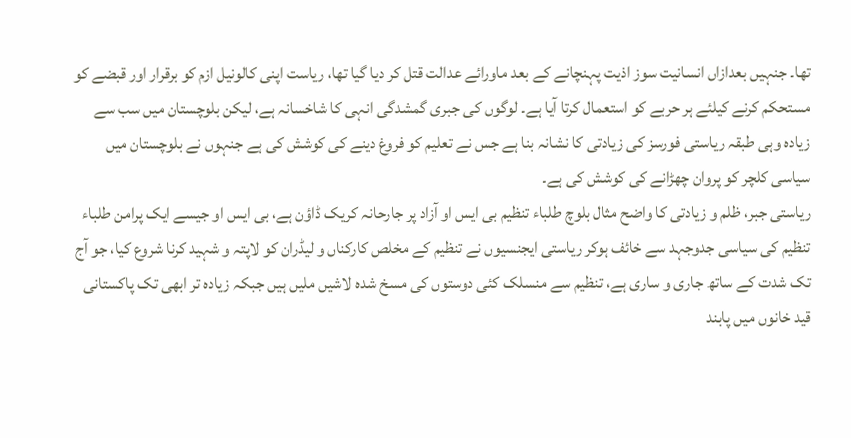تھا۔ جنہیں بعدازاں انسانیت سوز اذیت پہنچانے کے بعد ماورائے عدالت قتل کر دیا گیا تھا، ریاست اپنی کالونیل ازم کو برقرار اور قبضے کو مستحکم کرنے کیلئے ہر حربے کو استعمال کرتا آیا ہے۔ لوگوں کی جبری گمشدگی انہی کا شاخسانہ ہے، لیکن بلوچستان میں سب سے زیادہ وہی طبقہ ریاستی فورسز کی زیادتی کا نشانہ بنا ہے جس نے تعلیم کو فروغ دینے کی کوشش کی ہے جنہوں نے بلوچستان میں سیاسی کلچر کو پروان چھڑانے کی کوشش کی ہے۔
ریاستی جبر، ظلم و زیادتی کا واضح مثال بلوچ طلباء تنظیم بی ایس او آزاد پر جارحانہ کریک ڈاؤن ہے، بی ایس او جیسے ایک پرامن طلباء تنظیم کی سیاسی جدوجہد سے خائف ہوکر ریاستی ایجنسیوں نے تنظیم کے مخلص کارکناں و لیڈران کو لاپتہ و شہید کرنا شروع کیا، جو آج تک شدت کے ساتھ جاری و ساری ہے، تنظیم سے منسلک کئی دوستوں کی مسخ شدہ لاشیں ملیں ہیں جبکہ زیادہ تر ابھی تک پاکستانی قید خانوں میں پابند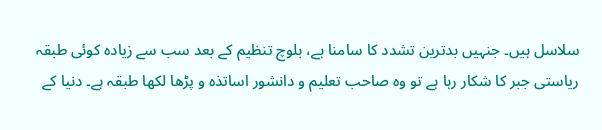سلاسل ہیں۔ جنہیں بدترین تشدد کا سامنا ہے، بلوچ تنظیم کے بعد سب سے زیادہ کوئی طبقہ ریاستی جبر کا شکار رہا ہے تو وہ صاحب تعلیم و دانشور اساتذہ و پڑھا لکھا طبقہ ہے۔ دنیا کے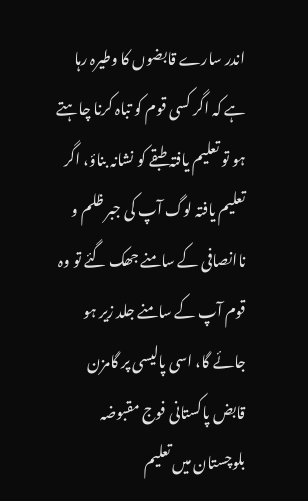اندر سارے قابضوں کا وطیرہ رہا ہے کہ اگر کسی قوم کو تباہ کرنا چاہتے ہو تو تعلیم یافتہ طبقے کو نشانہ بناؤ، اگر تعلیم یافتہ لوگ آپ کی جبر ظلم و ناانصافی کے سامنے جھک گئے تو وہ قوم آپ کے سامنے جلد زیر ہو جائے گا، اسی پالیسی پر گامزن قابض پاکستانی فوج مقبوضہ بلوچستان میں تعلیم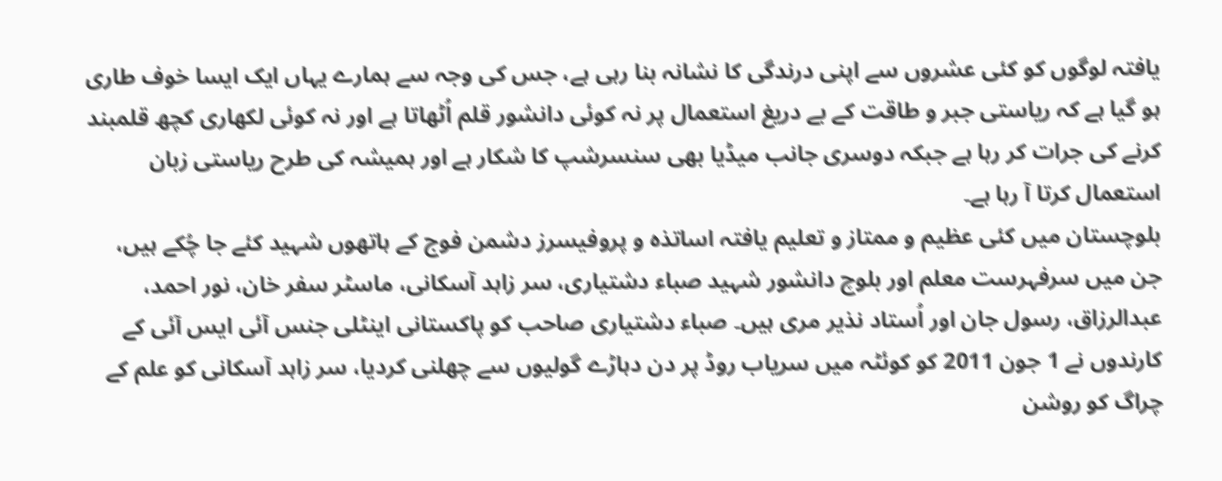یافتہ لوگوں کو کئی عشروں سے اپنی درندگی کا نشانہ بنا رہی ہے، جس کی وجہ سے ہمارے یہاں ایک ایسا خوف طاری ہو گیا ہے کہ ریاستی جبر و طاقت کے بے دریغ استعمال پر نہ کوئی دانشور قلم اُٹھاتا ہے اور نہ کوئی لکھاری کچھ قلمبند کرنے کی جرات کر رہا ہے جبکہ دوسری جانب میڈیا بھی سنسرشپ کا شکار ہے اور ہمیشہ کی طرح ریاستی زبان استعمال کرتا آ رہا ہے۔
بلوچستان میں کئی عظیم و ممتاز و تعلیم یافتہ اساتذہ و پروفیسرز دشمن فوج کے ہاتھوں شہید کئے جا چُکے ہیں، جن میں سرفہرست معلم اور بلوچ دانشور شہید صباء دشتیاری، سر زاہد آسکانی، ماسٹر سفر خان، نور احمد، عبدالرزاق، رسول جان اور اُستاد نذیر مری ہیں۔ صباء دشتیاری صاحب کو پاکستانی اینٹلی جنس آئی ایس آئی کے کارندوں نے 1 جون 2011 کو کوئٹہ میں سریاب روڈ پر دن دہاڑے گولیوں سے چھلنی کردیا، سر زاہد آسکانی کو علم کے چراگ کو روشن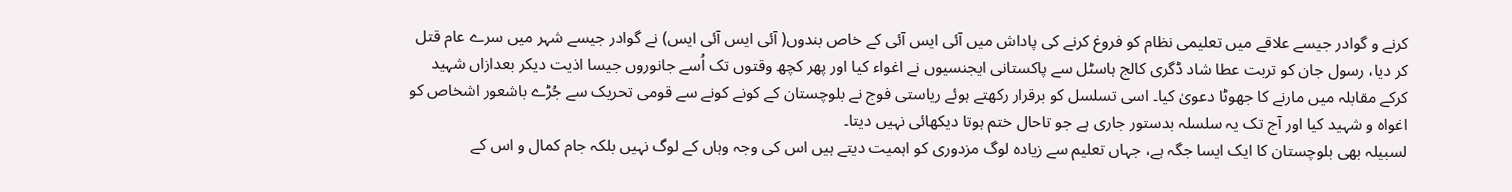کرنے و گوادر جیسے علاقے میں تعلیمی نظام کو فروغ کرنے کی پاداش میں آئی ایس آئی کے خاص بندوں( آئی ایس آئی ایس) نے گوادر جیسے شہر میں سرے عام قتل کر دیا، رسول جان کو تربت عطا شاد ڈگری کالج ہاسٹل سے پاکستانی ایجنسیوں نے اغواء کیا اور پھر کچھ وقتوں تک اُسے جانوروں جیسا اذیت دیکر بعدازاں شہید کرکے مقابلہ میں مارنے کا جھوٹا دعویٰ کیا۔ اسی تسلسل کو برقرار رکھتے ہوئے ریاستی فوج نے بلوچستان کے کونے کونے سے قومی تحریک سے جُڑے باشعور اشخاص کو اغواہ و شہید کیا اور آج تک یہ سلسلہ بدستور جاری ہے جو تاحال ختم ہوتا دیکھائی نہیں دیتا۔
لسبیلہ بھی بلوچستان کا ایک ایسا جگہ ہے، جہاں تعلیم سے زیادہ لوگ مزدوری کو اہمیت دیتے ہیں اس کی وجہ وہاں کے لوگ نہیں بلکہ جام کمال و اس کے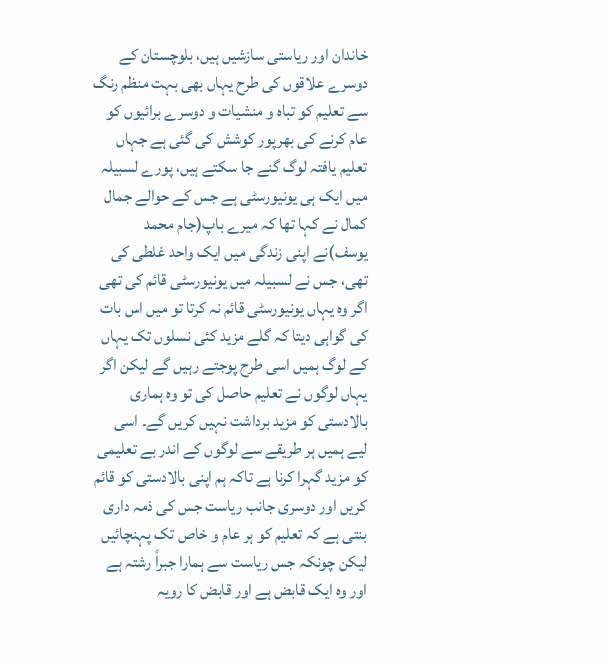خاندان اور ریاستی سازشیں ہیں، بلوچستان کے دوسرے علاقوں کی طرح یہاں بھی بہت منظم رنگ سے تعلیم کو تباہ و منشیات و دوسرے برائیوں کو عام کرنے کی بھرپور کوشش کی گئی ہے جہاں تعلیم یافتہ لوگ گنے جا سکتے ہیں، پورے لسبیلہ میں ایک ہی یونیورسٹی ہے جس کے حوالے جمال کمال نے کہا تھا کہ میرے باپ(جام محمد یوسف)نے اپنی زندگی میں ایک واحد غلطی کی تھی، جس نے لسبیلہ میں یونیورسٹی قائم کی تھی اگر وہ یہاں یونیورسٹی قائم نہ کرتا تو میں اس بات کی گواہی دیتا کہ گلے مزید کئی نسلوں تک یہاں کے لوگ ہمیں اسی طرح پوجتے رہیں گے لیکن اگر یہاں لوگوں نے تعلیم حاصل کی تو وہ ہماری بالادستی کو مزید برداشت نہیں کریں گے۔ اسی لیے ہمیں ہر طریقے سے لوگوں کے اندر بے تعلیمی کو مزید گہرا کرنا ہے تاکہ ہم اپنی بالادستی کو قائم کریں اور دوسری جانب ریاست جس کی ذمہ داری بنتی ہے کہ تعلیم کو ہر عام و خاص تک پہنچائیں لیکن چونکہ جس ریاست سے ہمارا جبراً رشتہ ہے اور وہ ایک قابض ہے اور قابض کا رویہ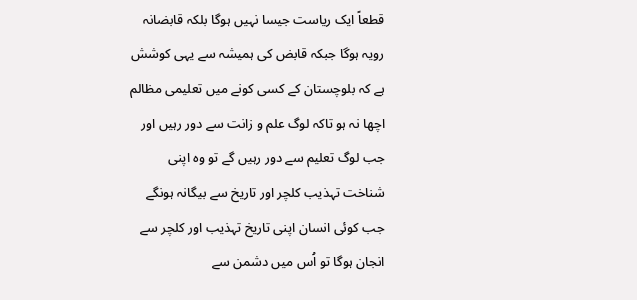قطعاً ایک ریاست جیسا نہیں ہوگا بلکہ قابضانہ رویہ ہوگا جبکہ قابض کی ہمیشہ سے یہی کوشش ہے کہ بلوچستان کے کسی کونے میں تعلیمی مظالم اچھا نہ ہو تاکہ لوگ علم و زانت سے دور رہیں اور جب لوگ تعلیم سے دور رہیں گے تو وہ اپنی شناخت تہذیب کلچر اور تاریخ سے بیگانہ ہونگے جب کوئی انسان اپنی تاریخ تہذیب اور کلچر سے انجان ہوگا تو اُس میں دشمن سے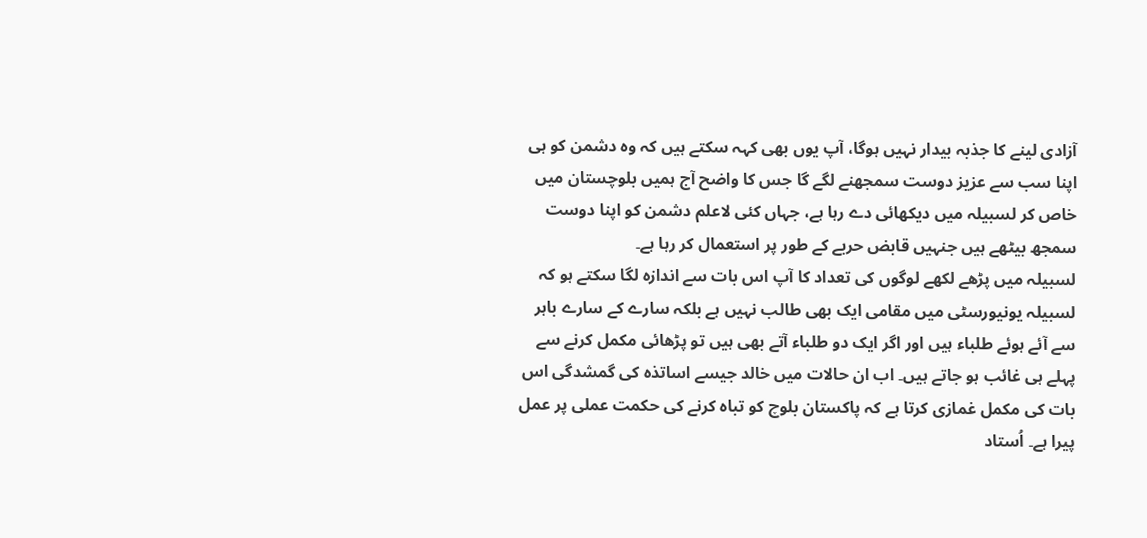آزادی لینے کا جذبہ بیدار نہیں ہوگا، آپ یوں بھی کہہ سکتے ہیں کہ وہ دشمن کو ہی اپنا سب سے عزیز دوست سمجھنے لگے گا جس کا واضح آج ہمیں بلوچستان میں خاص کر لسبیلہ میں دیکھائی دے رہا ہے، جہاں کئی لاعلم دشمن کو اپنا دوست سمجھ بیٹھے ہیں جنہیں قابض حربے کے طور پر استعمال کر رہا ہے۔
لسبیلہ میں پڑھے لکھے لوگوں کی تعداد کا آپ اس بات سے اندازہ لگا سکتے ہو کہ لسبیلہ یونیورسٹی میں مقامی ایک بھی طالب نہیں ہے بلکہ سارے کے سارے باہر سے آئے ہوئے طلباء ہیں اور اگر ایک دو طلباء آتے بھی ہیں تو پڑھائی مکمل کرنے سے پہلے ہی غائب ہو جاتے ہیں۔ اب ان حالات میں خالد جیسے اساتذہ کی گمشدگی اس بات کی مکمل غمازی کرتا ہے کہ پاکستان بلوچ کو تباہ کرنے کی حکمت عملی پر عمل پیرا ہے۔ اُستاد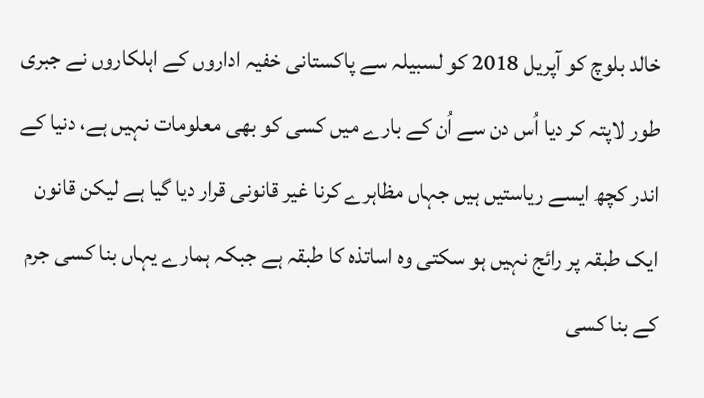خالد بلوچ کو آپریل 2018 کو لسبیلہ سے پاکستانی خفیہ اداروں کے اہلکاروں نے جبری طور لاپتہ کر دیا اُس دن سے اُن کے بارے میں کسی کو بھی معلومات نہیں ہے، دنیا کے اندر کچھ ایسے ریاستیں ہیں جہاں مظاہرے کرنا غیر قانونی قرار دیا گیا ہے لیکن قانون ایک طبقہ پر رائج نہیں ہو سکتی وہ اساتذہ کا طبقہ ہے جبکہ ہمارے یہاں بنا کسی جرم کے بنا کسی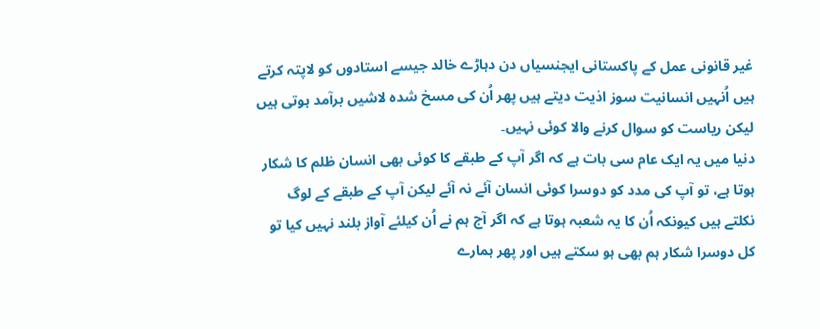غیر قانونی عمل کے پاکستانی ایجنسیاں دن دہاڑے خالد جیسے استادوں کو لاپتہ کرتے ہیں اُنہیں انسانیت سوز اذیت دیتے ہیں پھر اُن کی مسخ شدہ لاشیں برآمد ہوتی ہیں لیکن ریاست کو سوال کرنے والا کوئی نہیں۔
دنیا میں یہ ایک عام سی بات ہے کہ اگر آپ کے طبقے کا کوئی بھی انسان ظلم کا شکار ہوتا ہے، تو آپ کی مدد کو دوسرا کوئی انسان آئے نہ آئے لیکن آپ کے طبقے کے لوگ نکلتے ہیں کیونکہ اُن کا یہ شعبہ ہوتا ہے کہ اگر آج ہم نے اُن کیلئے آواز بلند نہیں کیا تو کل دوسرا شکار ہم بھی ہو سکتے ہیں اور پھر ہمارے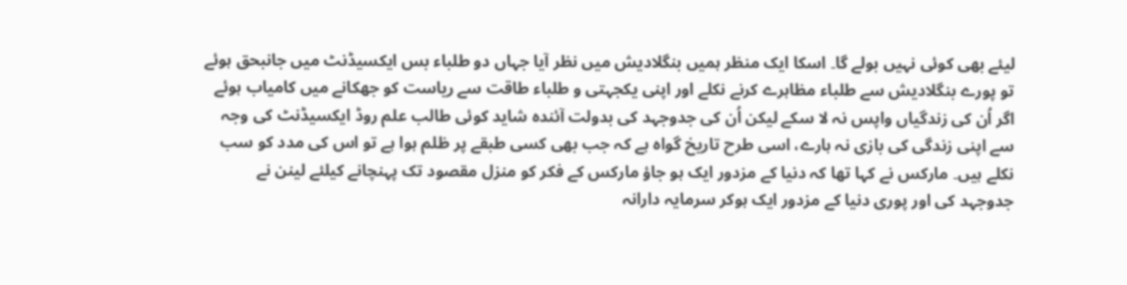لیئے بھی کوئی نہیں بولے گا۔ اسکا ایک منظر ہمیں بنگلادیش میں نظر آیا جہاں دو طلباء بس ایکسیڈنٹ میں جانبحق ہوئے تو پورے بنگلادیش سے طلباء مظاہرے کرنے نکلے اور اپنی یکجہتی و طلباء طاقت سے ریاست کو جھکانے میں کامیاب ہوئے اگر اُن کی زندگیاں واپس نہ لا سکے لیکن اُن کی جدوجہد کی بدولت آئندہ شاید کوئی طالب علم روڈ ایکسیڈنٹ کی وجہ سے اپنی زندگی کی بازی نہ ہارے، اسی طرح تاریخ گواہ ہے کہ جب بھی کسی طبقے پر ظلم ہوا ہے تو اس کی مدد کو سب نکلے ہیں۔ مارکس نے کہا تھا کہ دنیا کے مزدور ایک ہو جاؤ مارکس کے فکر کو منزل مقصود تک پہنچانے کیلئے لینن نے جدوجہد کی اور پوری دنیا کے مزدور ایک ہوکر سرمایہ دارانہ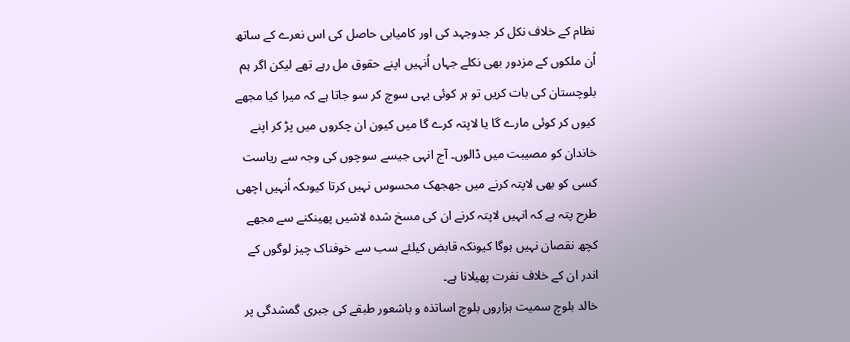نظام کے خلاف نکل کر جدوجہد کی اور کامیابی حاصل کی اس نعرے کے ساتھ اُن ملکوں کے مزدور بھی نکلے جہاں اُنہیں اپنے حقوق مل رہے تھے لیکن اگر ہم بلوچستان کی بات کریں تو ہر کوئی یہی سوچ کر سو جاتا ہے کہ میرا کیا مجھے کیوں کر کوئی مارے گا یا لاپتہ کرے گا میں کیون ان چکروں میں پڑ کر اپنے خاندان کو مصیبت میں ڈالوں۔ آج انہی جیسے سوچوں کی وجہ سے ریاست کسی کو بھی لاپتہ کرنے میں جھجھک محسوس نہیں کرتا کیوںکہ اُنہیں اچھی طرح پتہ ہے کہ انہیں لاپتہ کرنے ان کی مسخ شدہ لاشیں پھینکنے سے مجھے کچھ نقصان نہیں ہوگا کیونکہ قابض کیلئے سب سے خوفناک چیز لوگوں کے اندر ان کے خلاف نفرت پھیلانا ہے۔
خالد بلوچ سمیت ہزاروں بلوچ اساتذہ و باشعور طبقے کی جبری گمشدگی پر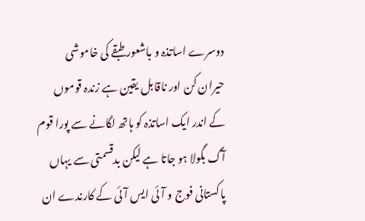دوسرے اساتذہ و باشعور طبقے کی خاموشی حیران کن اور ناقابل یقین ہے زندہ قوموں کے اندر ایک اساتذہ کو ہاتھ لگانے سے پورا قوم آگ بگولا ہو جاتا ہے لیکن بدقسمتی سے یہاں پاکستانی فوج و آئی ایس آئی کے کارندے ان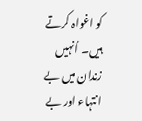کو اغواہ کرتے ہیں۔ اُنہیں زندان میں بے انتہاء اور بے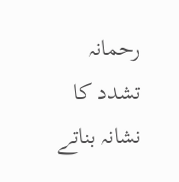رحمانہ تشدد کا نشانہ بناتے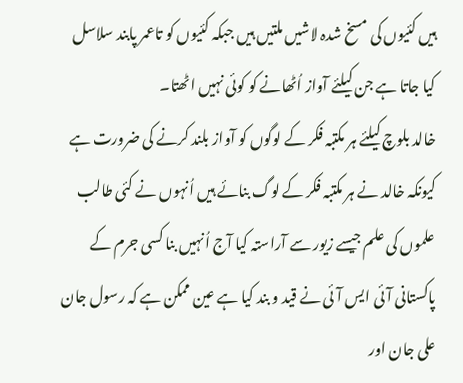ہیں کئیوں کی مسخ شدہ لاشیں ملتیں ہیں جبکہ کئیوں کو تاعمر پابند سلاسل کیا جاتا ہے جن کیلئے آواز اُٹھانے کو کوئی نہیں اٹھتا۔
خالد بلوچ کیلئے ہر مکتبہ فکر کے لوگوں کو آواز بلند کرنے کی ضرورت ہے کیونکہ خالد نے ہر مکتبہ فکر کے لوگ بنائے ہیں اُنہوں نے کئی طالب علموں کی علم جیسے زیور سے آراستہ کیا آج اُنہیں بنا کسی جرم کے پاکستانی آئی ایس آئی نے قید و بند کیا ہے عین ممکن ہے کہ رسول جان علی جان اور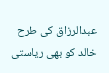عبدالرزاق کی طرح خالد کو بھی ریاستی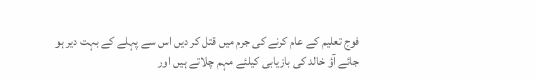فوج تعلیم کے عام کرنے کی جرم میں قتل کر دیں اس سے پہلے کے بہت دیر ہو جائے آؤ خالد کی بازیابی کیلئے مہم چلاتے ہیں اور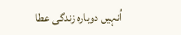اُنہیں دوبارہ زندگی عطا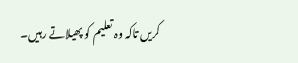کریں تاکہ وہ تعلیم کو پھیلاتے رہیں۔